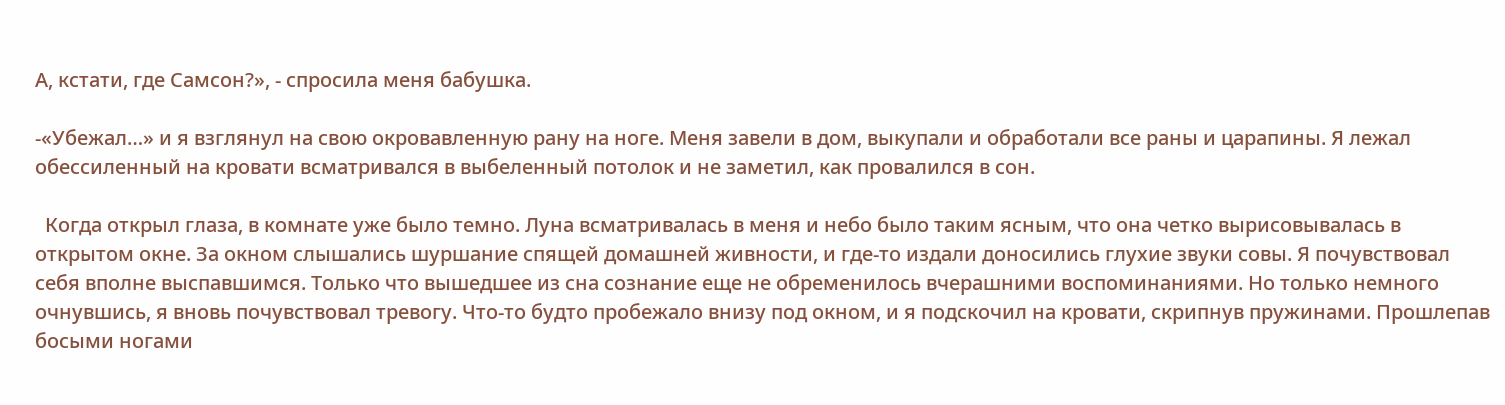А, кстати, где Самсон?», - спросила меня бабушка.

-«Убежал…» и я взглянул на свою окровавленную рану на ноге. Меня завели в дом, выкупали и обработали все раны и царапины. Я лежал обессиленный на кровати всматривался в выбеленный потолок и не заметил, как провалился в сон.

  Когда открыл глаза, в комнате уже было темно. Луна всматривалась в меня и небо было таким ясным, что она четко вырисовывалась в открытом окне. За окном слышались шуршание спящей домашней живности, и где-то издали доносились глухие звуки совы. Я почувствовал себя вполне выспавшимся. Только что вышедшее из сна сознание еще не обременилось вчерашними воспоминаниями. Но только немного очнувшись, я вновь почувствовал тревогу. Что-то будто пробежало внизу под окном, и я подскочил на кровати, скрипнув пружинами. Прошлепав босыми ногами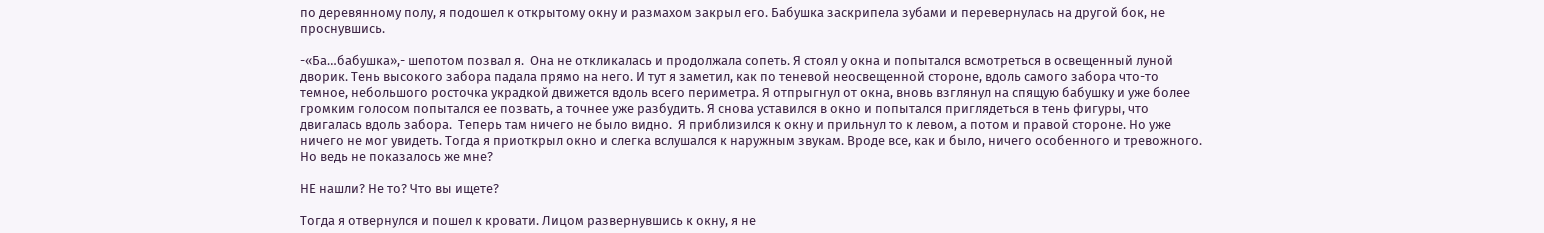по деревянному полу, я подошел к открытому окну и размахом закрыл его. Бабушка заскрипела зубами и перевернулась на другой бок, не проснувшись.

-«Ба…бабушка»,- шепотом позвал я.  Она не откликалась и продолжала сопеть. Я стоял у окна и попытался всмотреться в освещенный луной дворик. Тень высокого забора падала прямо на него. И тут я заметил, как по теневой неосвещенной стороне, вдоль самого забора что-то темное, небольшого росточка украдкой движется вдоль всего периметра. Я отпрыгнул от окна, вновь взглянул на спящую бабушку и уже более громким голосом попытался ее позвать, а точнее уже разбудить. Я снова уставился в окно и попытался приглядеться в тень фигуры, что двигалась вдоль забора.  Теперь там ничего не было видно.  Я приблизился к окну и прильнул то к левом, а потом и правой стороне. Но уже ничего не мог увидеть. Тогда я приоткрыл окно и слегка вслушался к наружным звукам. Вроде все, как и было, ничего особенного и тревожного. Но ведь не показалось же мне?

НЕ нашли? Не то? Что вы ищете?

Тогда я отвернулся и пошел к кровати. Лицом развернувшись к окну, я не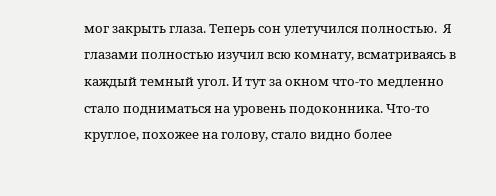мог закрыть глаза. Теперь сон улетучился полностью.  Я глазами полностью изучил всю комнату, всматриваясь в каждый темный угол. И тут за окном что-то медленно стало подниматься на уровень подоконника. Что-то круглое, похожее на голову, стало видно более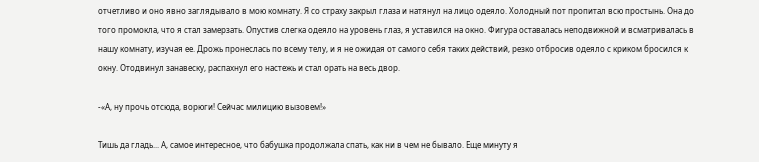отчетливо и оно явно заглядывало в мою комнату. Я со страху закрыл глаза и натянул на лицо одеяло. Холодный пот пропитал всю простынь. Она до того промокла, что я стал замерзать. Опустив слегка одеяло на уровень глаз, я уставился на окно. Фигура оставалась неподвижной и всматривалась в нашу комнату, изучая ее. Дрожь пронеслась по всему телу, и я не ожидая от самого себя таких действий, резко отбросив одеяло с криком бросился к окну. Отодвинул занавеску, распахнул его настежь и стал орать на весь двор.

-«А, ну прочь отсюда, ворюги! Сейчас милицию вызовем!»

Тишь да гладь... А, самое интересное, что бабушка продолжала спать, как ни в чем не бывало. Еще минуту я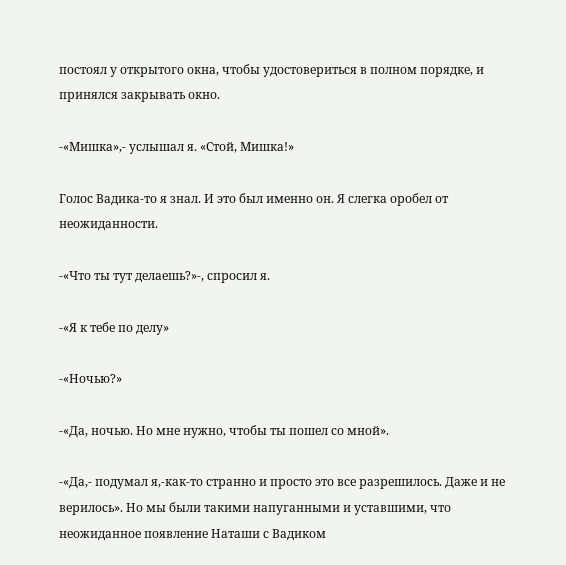постоял у открытого окна, чтобы удостовериться в полном порядке, и принялся закрывать окно.

-«Мишка»,- услышал я. «Стой, Мишка!»

Голос Вадика-то я знал. И это был именно он. Я слегка оробел от неожиданности.

-«Что ты тут делаешь?»-, спросил я.

-«Я к тебе по делу»

-«Ночью?»

-«Да, ночью. Но мне нужно, чтобы ты пошел со мной».

-«Да,- подумал я,-как-то странно и просто это все разрешилось. Даже и не верилось». Но мы были такими напуганными и уставшими, что неожиданное появление Наташи с Вадиком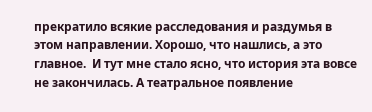прекратило всякие расследования и раздумья в этом направлении. Хорошо, что нашлись, а это главное.  И тут мне стало ясно, что история эта вовсе не закончилась. А театральное появление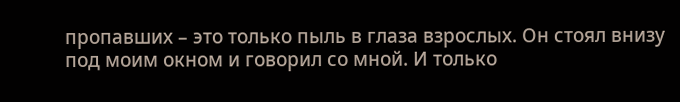пропавших – это только пыль в глаза взрослых. Он стоял внизу под моим окном и говорил со мной. И только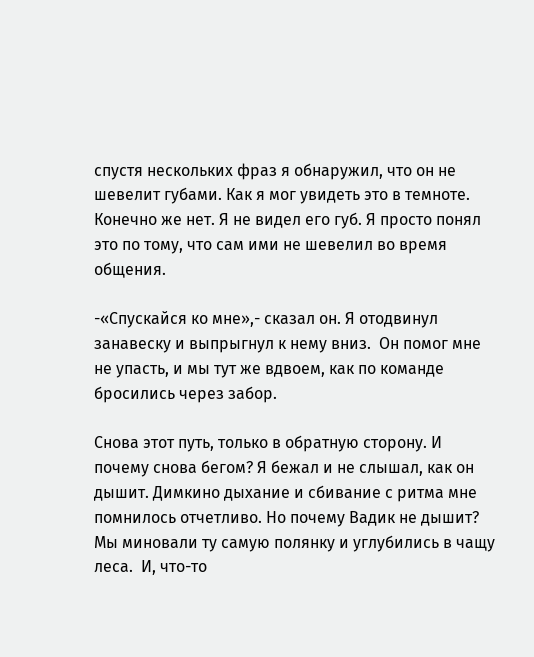спустя нескольких фраз я обнаружил, что он не шевелит губами. Как я мог увидеть это в темноте. Конечно же нет. Я не видел его губ. Я просто понял это по тому, что сам ими не шевелил во время общения.

-«Спускайся ко мне»,- сказал он. Я отодвинул занавеску и выпрыгнул к нему вниз.  Он помог мне не упасть, и мы тут же вдвоем, как по команде бросились через забор.

Снова этот путь, только в обратную сторону. И почему снова бегом? Я бежал и не слышал, как он дышит. Димкино дыхание и сбивание с ритма мне помнилось отчетливо. Но почему Вадик не дышит? Мы миновали ту самую полянку и углубились в чащу леса.  И, что-то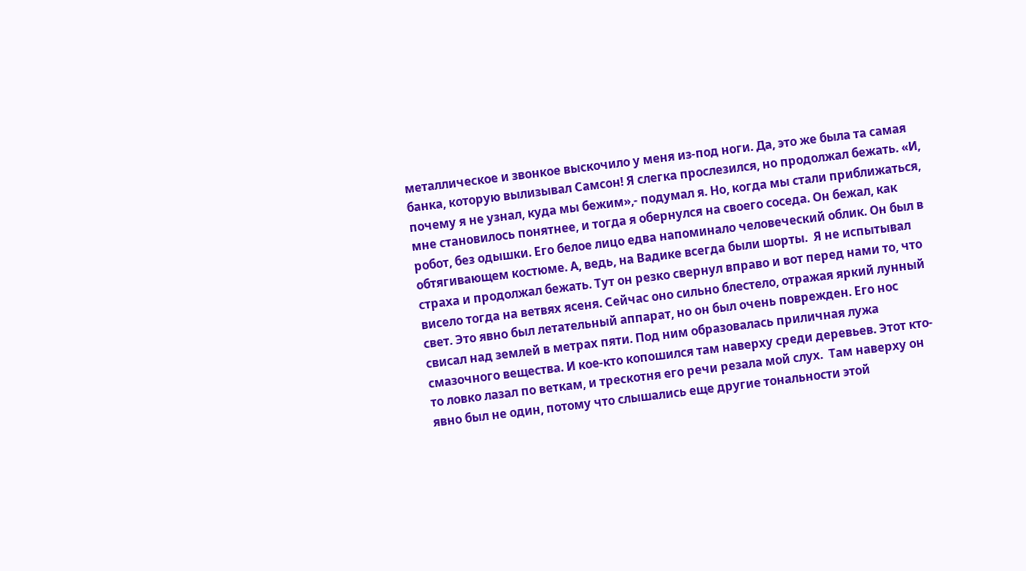металлическое и звонкое выскочило у меня из-под ноги. Да, это же была та самая банка, которую вылизывал Самсон! Я слегка прослезился, но продолжал бежать. «И, почему я не узнал, куда мы бежим»,- подумал я. Но, когда мы стали приближаться, мне становилось понятнее, и тогда я обернулся на своего соседа. Он бежал, как робот, без одышки. Его белое лицо едва напоминало человеческий облик. Он был в обтягивающем костюме. А, ведь, на Вадике всегда были шорты.  Я не испытывал страха и продолжал бежать. Тут он резко свернул вправо и вот перед нами то, что висело тогда на ветвях ясеня. Сейчас оно сильно блестело, отражая яркий лунный свет. Это явно был летательный аппарат, но он был очень поврежден. Его нос свисал над землей в метрах пяти. Под ним образовалась приличная лужа смазочного вещества. И кое-кто копошился там наверху среди деревьев. Этот кто-то ловко лазал по веткам, и трескотня его речи резала мой слух.  Там наверху он явно был не один, потому что слышались еще другие тональности этой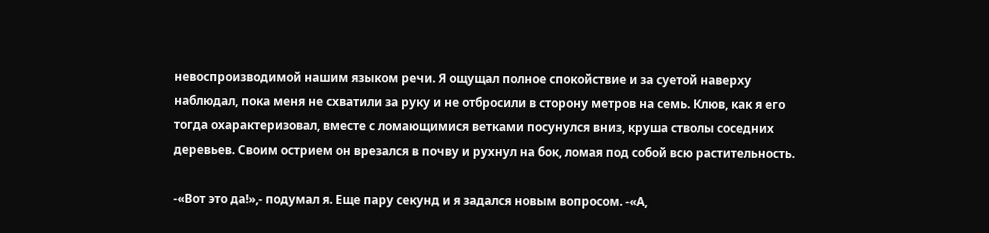невоспроизводимой нашим языком речи. Я ощущал полное спокойствие и за суетой наверху наблюдал, пока меня не схватили за руку и не отбросили в сторону метров на семь. Клюв, как я его тогда охарактеризовал, вместе с ломающимися ветками посунулся вниз, круша стволы соседних деревьев. Своим острием он врезался в почву и рухнул на бок, ломая под собой всю растительность.

-«Вот это да!»,- подумал я. Еще пару секунд и я задался новым вопросом. -«А,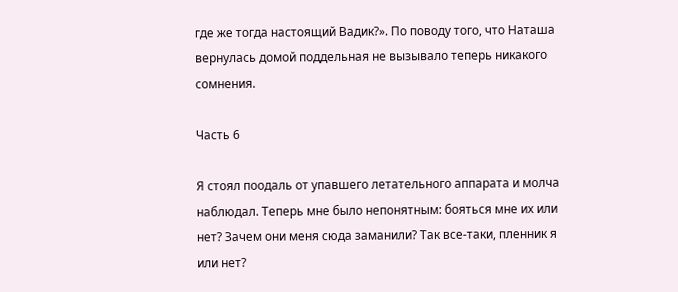где же тогда настоящий Вадик?». По поводу того, что Наташа вернулась домой поддельная не вызывало теперь никакого сомнения.

Часть 6

Я стоял поодаль от упавшего летательного аппарата и молча наблюдал. Теперь мне было непонятным: бояться мне их или нет? Зачем они меня сюда заманили? Так все-таки, пленник я или нет?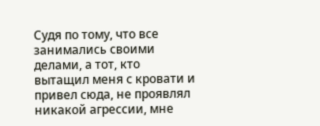Судя по тому, что все занимались своими делами, а тот, кто вытащил меня с кровати и привел сюда, не проявлял никакой агрессии, мне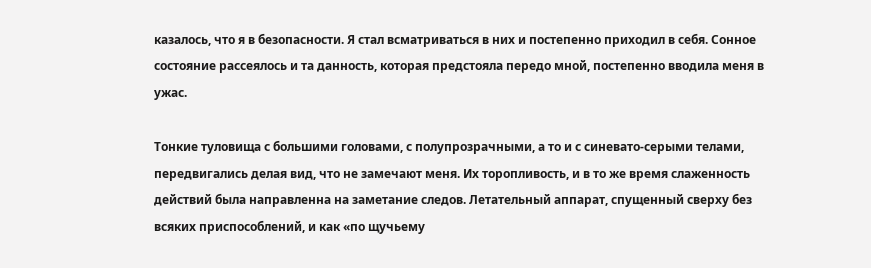казалось, что я в безопасности. Я стал всматриваться в них и постепенно приходил в себя. Сонное состояние рассеялось и та данность, которая предстояла передо мной, постепенно вводила меня в ужас.

Тонкие туловища с большими головами, с полупрозрачными, а то и с синевато-серыми телами, передвигались делая вид, что не замечают меня. Их торопливость, и в то же время слаженность действий была направленна на заметание следов. Летательный аппарат, спущенный сверху без всяких приспособлений, и как «по щучьему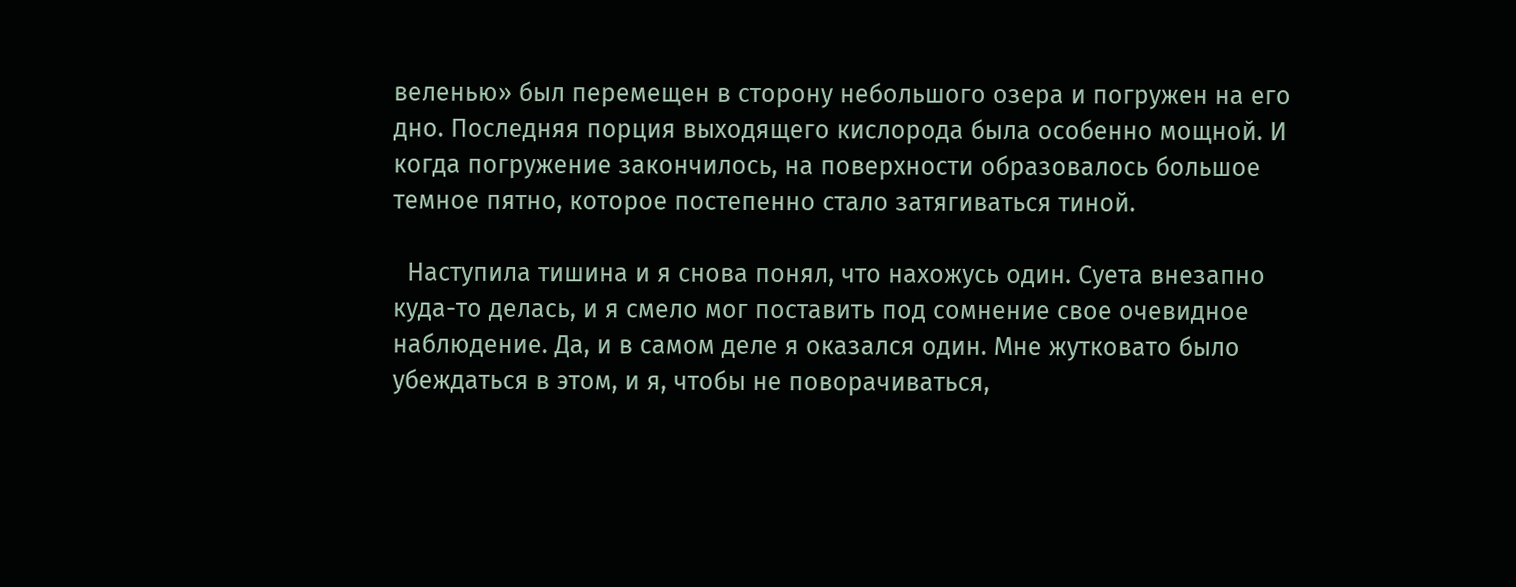веленью» был перемещен в сторону небольшого озера и погружен на его дно. Последняя порция выходящего кислорода была особенно мощной. И когда погружение закончилось, на поверхности образовалось большое темное пятно, которое постепенно стало затягиваться тиной.

  Наступила тишина и я снова понял, что нахожусь один. Суета внезапно куда-то делась, и я смело мог поставить под сомнение свое очевидное наблюдение. Да, и в самом деле я оказался один. Мне жутковато было убеждаться в этом, и я, чтобы не поворачиваться,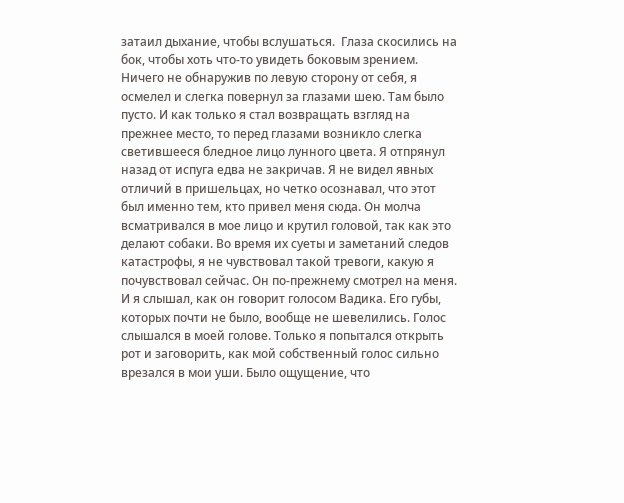затаил дыхание, чтобы вслушаться.  Глаза скосились на бок, чтобы хоть что-то увидеть боковым зрением. Ничего не обнаружив по левую сторону от себя, я осмелел и слегка повернул за глазами шею. Там было пусто. И как только я стал возвращать взгляд на прежнее место, то перед глазами возникло слегка светившееся бледное лицо лунного цвета. Я отпрянул назад от испуга едва не закричав. Я не видел явных отличий в пришельцах, но четко осознавал, что этот был именно тем, кто привел меня сюда. Он молча всматривался в мое лицо и крутил головой, так как это делают собаки. Во время их суеты и заметаний следов катастрофы, я не чувствовал такой тревоги, какую я почувствовал сейчас. Он по-прежнему смотрел на меня. И я слышал, как он говорит голосом Вадика. Его губы, которых почти не было, вообще не шевелились. Голос слышался в моей голове. Только я попытался открыть рот и заговорить, как мой собственный голос сильно врезался в мои уши. Было ощущение, что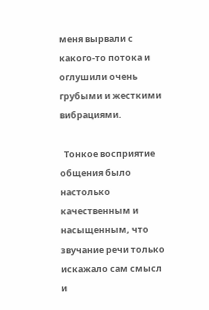меня вырвали с какого-то потока и оглушили очень грубыми и жесткими вибрациями.

  Тонкое восприятие общения было настолько качественным и насыщенным, что звучание речи только искажало сам смысл и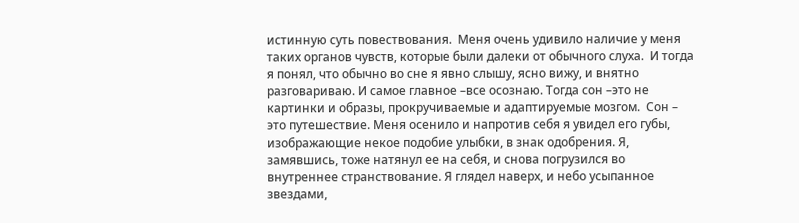истинную суть повествования.  Меня очень удивило наличие у меня таких органов чувств, которые были далеки от обычного слуха.  И тогда я понял, что обычно во сне я явно слышу, ясно вижу, и внятно разговариваю. И самое главное –все осознаю. Тогда сон –это не картинки и образы, прокручиваемые и адаптируемые мозгом.  Сон – это путешествие. Меня осенило и напротив себя я увидел его губы, изображающие некое подобие улыбки, в знак одобрения. Я, замявшись, тоже натянул ее на себя, и снова погрузился во внутреннее странствование. Я глядел наверх, и небо усыпанное звездами,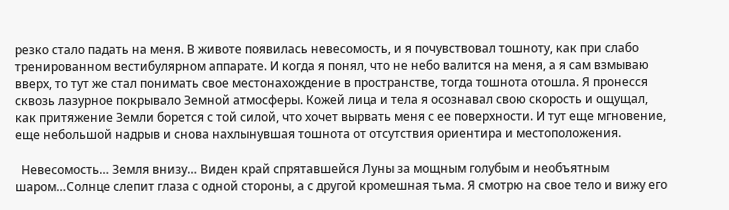резко стало падать на меня. В животе появилась невесомость, и я почувствовал тошноту, как при слабо тренированном вестибулярном аппарате. И когда я понял, что не небо валится на меня, а я сам взмываю вверх, то тут же стал понимать свое местонахождение в пространстве, тогда тошнота отошла. Я пронесся сквозь лазурное покрывало Земной атмосферы. Кожей лица и тела я осознавал свою скорость и ощущал, как притяжение Земли борется с той силой, что хочет вырвать меня с ее поверхности. И тут еще мгновение, еще небольшой надрыв и снова нахлынувшая тошнота от отсутствия ориентира и местоположения.

  Невесомость… Земля внизу… Виден край спрятавшейся Луны за мощным голубым и необъятным шаром…Солнце слепит глаза с одной стороны, а с другой кромешная тьма. Я смотрю на свое тело и вижу его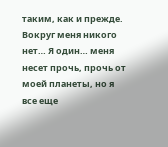таким, как и прежде. Вокруг меня никого нет… Я один… меня несет прочь, прочь от моей планеты, но я все еще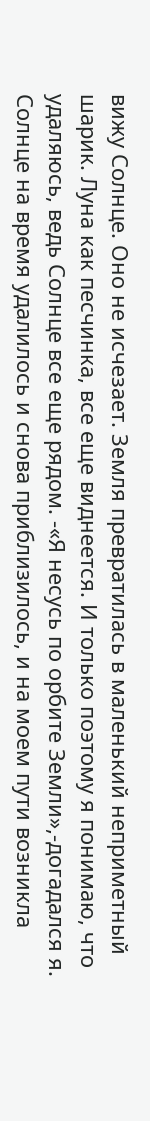вижу Солнце. Оно не исчезает. Земля превратилась в маленький неприметный шарик. Луна как песчинка, все еще виднеется. И только поэтому я понимаю, что удаляюсь, ведь Солнце все еще рядом. -«Я несусь по орбите Земли»,-догадался я. Солнце на время удалилось и снова приблизилось, и на моем пути возникла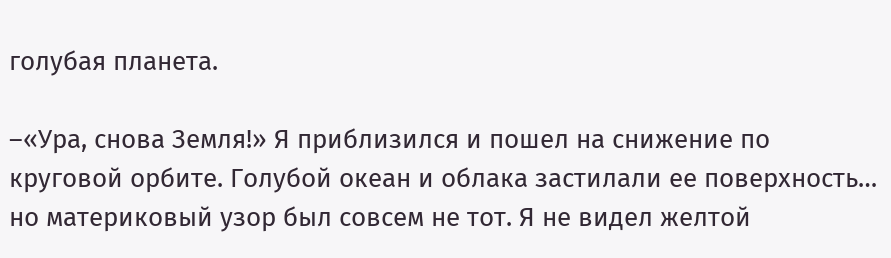голубая планета.

–«Ура, снова Земля!» Я приблизился и пошел на снижение по круговой орбите. Голубой океан и облака застилали ее поверхность… но материковый узор был совсем не тот. Я не видел желтой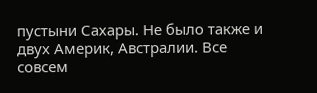пустыни Сахары. Не было также и двух Америк, Австралии. Все совсем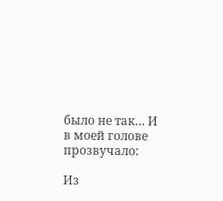было не так… И в моей голове прозвучало:

Из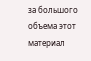за большого объема этот материал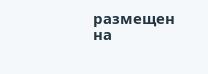размещен на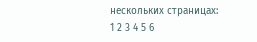нескольких страницах:
1 2 3 4 5 6